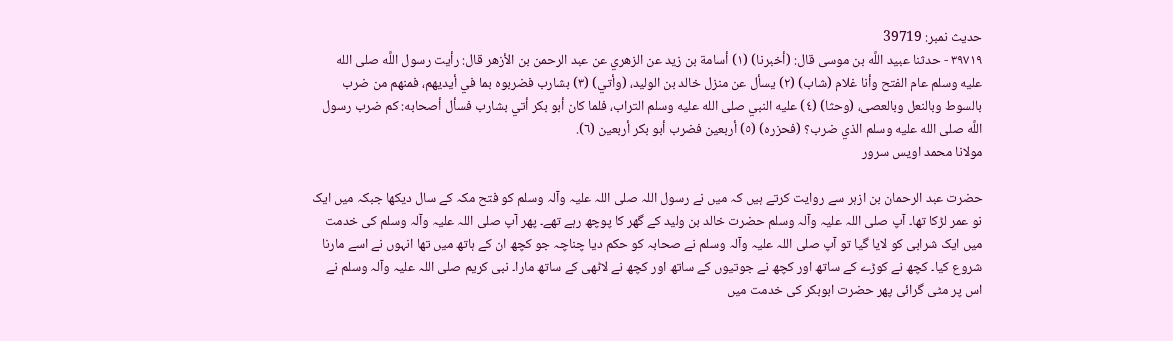حدیث نمبر: 39719
٣٩٧١٩ - حدثنا عبيد اللَّه بن موسى قال: (أخبرنا) (١) أسامة بن زيد عن الزهري عن عبد الرحمن بن الأزهر قال: رأيت رسول اللَّه صلى الله عليه وسلم عام الفتح وأنا غلام (شاب) (٢) يسأل عن منزل خالد بن الوليد، (وأتي) (٣) بشارب فضربوه بما في أيديهم، فمنهم من ضرب بالسوط وبالنعل وبالعصى، (وحثا) (٤) عليه النبي صلى الله عليه وسلم التراب، فلما كان أبو بكر أتي بشارب فسأل أصحابه: كم ضرب رسول اللَّه صلى الله عليه وسلم الذي ضرب؟ (فحزره) (٥) أربعين فضرب أبو بكر أربعين (٦).
مولانا محمد اویس سرور

حضرت عبد الرحمان بن ازہر سے روایت کرتے ہیں کہ میں نے رسول اللہ صلی اللہ علیہ وآلہ وسلم کو فتح مکہ کے سال دیکھا جبکہ میں ایک نو عمر لڑکا تھا۔ آپ صلی اللہ علیہ وآلہ وسلم حضرت خالد بن ولید کے گھر کا پوچھ رہے تھے۔ پھر آپ صلی اللہ علیہ وآلہ وسلم کی خدمت میں ایک شرابی کو لایا گیا تو آپ صلی اللہ علیہ وآلہ وسلم نے صحابہ کو حکم دیا چناچہ جو کچھ ان کے ہاتھ میں تھا انہوں نے اسے مارنا شروع کیا۔ کچھ نے کوڑے کے ساتھ اور کچھ نے جوتیوں کے ساتھ اور کچھ نے لاٹھی کے ساتھ مارا۔ نبی کریم صلی اللہ علیہ وآلہ وسلم نے اس پر مٹی گرائی پھر حضرت ابوبکر کی خدمت میں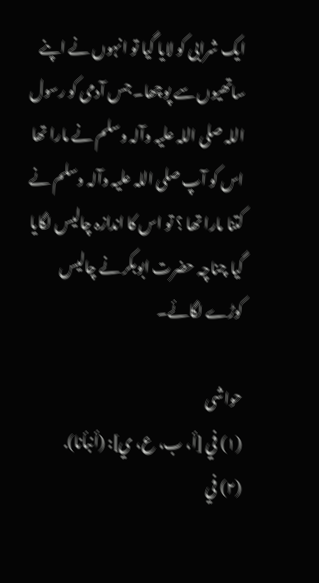ایک شرابی کو لایا گیا تو انہوں نے اپنے ساتھیوں سے پوچھا۔ جس آدمی کو رسول اللہ صلی اللہ علیہ وآلہ وسلم نے مارا تھا اس کو آپ صلی اللہ علیہ وآلہ وسلم نے کتنا مارا تھا ؟ تو اس کا اندازہ چالیس لگایا گیا چناچہ حضرت ابوبکر نے چالیس کوڑے لگائے۔

حواشی
(١) في [أ، ب، ع، ي]: (أنبأنا).
(٢) في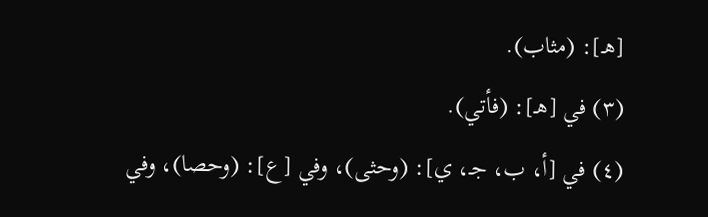[هـ]: (مثاب).
(٣) في [هـ]: (فأتي).
(٤) في [أ، ب، جـ، ي]: (وحثى)، وفي [ع]: (وحصا)، وفي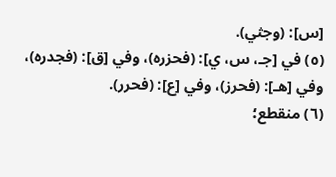[س]: (وجثي).
(٥) في [جـ، س، ي]: (فحزره)، وفي [ق]: (فجدره)، وفي [هـ]: (فحرز)، وفي [ع]: (فحرر).
(٦) منقطع؛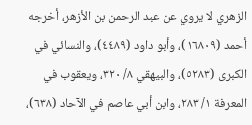الزهري لا يروي عن عبد الرحمن بن الأزهر، أخرجه أحمد (١٦٨٠٩)، وأبو داود (٤٤٨٩)، والنسائي في الكبرى (٥٢٨٣)، والبيهقي ٨/ ٣٢٠، ويعقوب في المعرفة ١/ ٢٨٣، وابن أبي عاصم في الآحاد (٦٣٨)،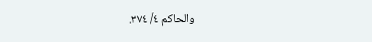والحاكم ٤/ ٣٧٤.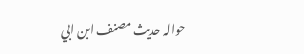حوالہ حدیث مصنف ابن ابي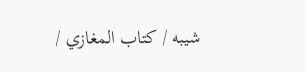شيبه / كتاب المغازي /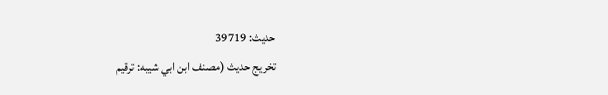حدیث: 39719
تخریج حدیث (مصنف ابن ابي شيبه: ترقيم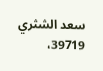سعد الشثري 39719،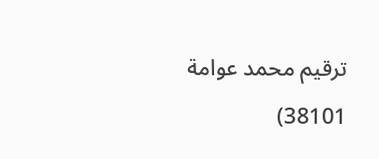ترقيم محمد عوامة 38101)